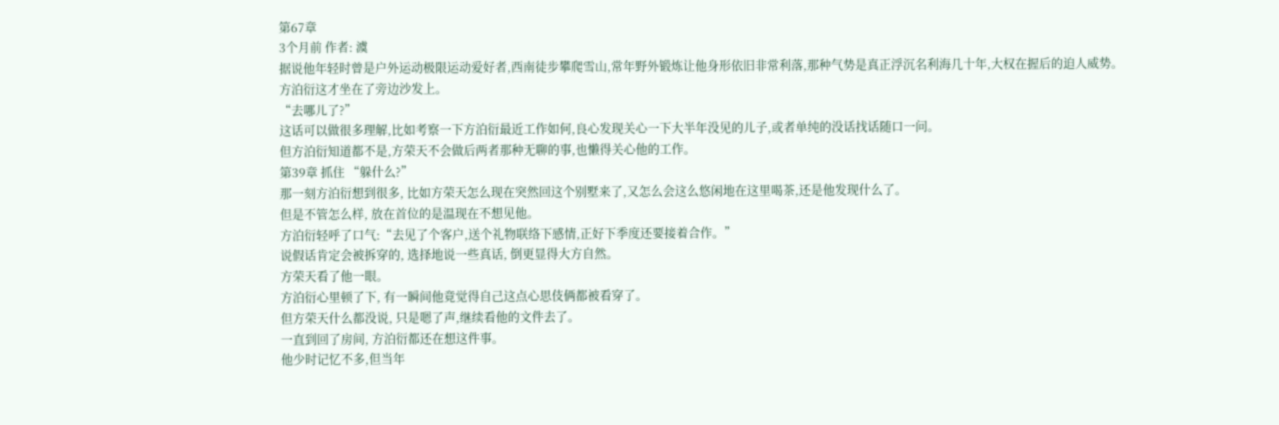第67章
3个月前 作者: 澞
据说他年轻时曾是户外运动极限运动爱好者,西南徒步攀爬雪山,常年野外锻炼让他身形依旧非常利落,那种气势是真正浮沉名利海几十年,大权在握后的迫人威势。
方泊衍这才坐在了旁边沙发上。
“去哪儿了?”
这话可以做很多理解,比如考察一下方泊衍最近工作如何,良心发现关心一下大半年没见的儿子,或者单纯的没话找话随口一问。
但方泊衍知道都不是,方荣天不会做后两者那种无聊的事,也懒得关心他的工作。
第39章 抓住 “躲什么?”
那一刻方泊衍想到很多, 比如方荣天怎么现在突然回这个别墅来了,又怎么会这么悠闲地在这里喝茶,还是他发现什么了。
但是不管怎么样, 放在首位的是温现在不想见他。
方泊衍轻呼了口气:“去见了个客户,送个礼物联络下感情,正好下季度还要接着合作。”
说假话肯定会被拆穿的, 选择地说一些真话, 倒更显得大方自然。
方荣天看了他一眼。
方泊衍心里顿了下, 有一瞬间他竟觉得自己这点心思伎俩都被看穿了。
但方荣天什么都没说, 只是嗯了声,继续看他的文件去了。
一直到回了房间, 方泊衍都还在想这件事。
他少时记忆不多,但当年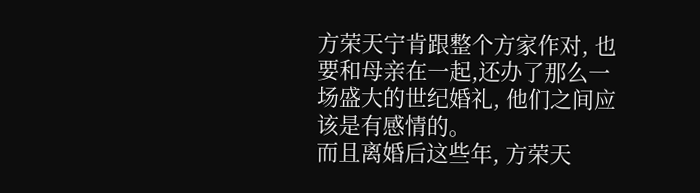方荣天宁肯跟整个方家作对, 也要和母亲在一起,还办了那么一场盛大的世纪婚礼, 他们之间应该是有感情的。
而且离婚后这些年, 方荣天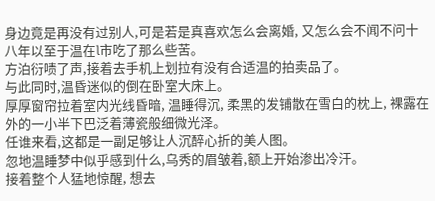身边竟是再没有过别人,可是若是真喜欢怎么会离婚, 又怎么会不闻不问十八年以至于温在l市吃了那么些苦。
方泊衍啧了声,接着去手机上划拉有没有合适温的拍卖品了。
与此同时,温昏迷似的倒在卧室大床上。
厚厚窗帘拉着室内光线昏暗, 温睡得沉, 柔黑的发铺散在雪白的枕上, 裸露在外的一小半下巴泛着薄瓷般细微光泽。
任谁来看,这都是一副足够让人沉醉心折的美人图。
忽地温睡梦中似乎感到什么,乌秀的眉皱着,额上开始渗出冷汗。
接着整个人猛地惊醒, 想去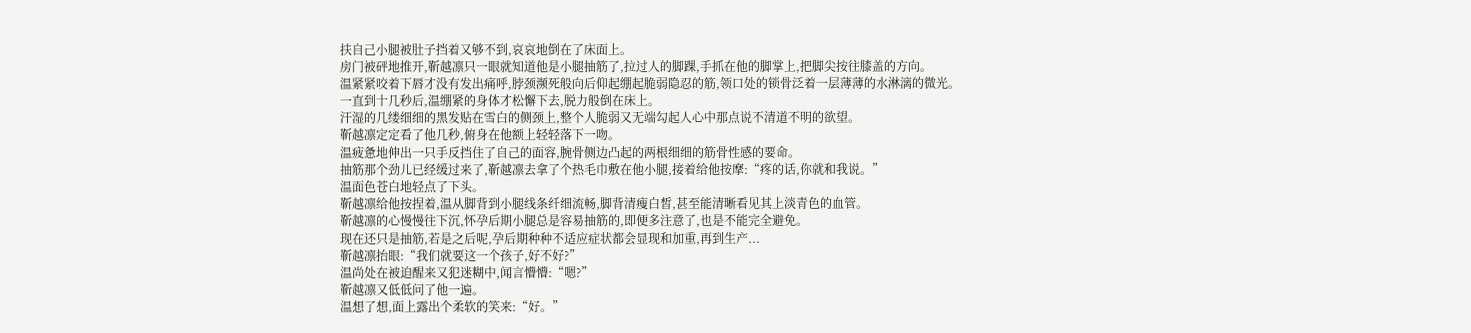扶自己小腿被肚子挡着又够不到,哀哀地倒在了床面上。
房门被砰地推开,靳越凛只一眼就知道他是小腿抽筋了,拉过人的脚踝,手抓在他的脚掌上,把脚尖按往膝盖的方向。
温紧紧咬着下唇才没有发出痛呼,脖颈濒死般向后仰起绷起脆弱隐忍的筋,领口处的锁骨泛着一层薄薄的水淋漓的微光。
一直到十几秒后,温绷紧的身体才松懈下去,脱力般倒在床上。
汗湿的几缕细细的黑发贴在雪白的侧颈上,整个人脆弱又无端勾起人心中那点说不清道不明的欲望。
靳越凛定定看了他几秒,俯身在他额上轻轻落下一吻。
温疲惫地伸出一只手反挡住了自己的面容,腕骨侧边凸起的两根细细的筋骨性感的要命。
抽筋那个劲儿已经缓过来了,靳越凛去拿了个热毛巾敷在他小腿,接着给他按摩:“疼的话,你就和我说。”
温面色苍白地轻点了下头。
靳越凛给他按捏着,温从脚背到小腿线条纤细流畅,脚背清瘦白皙,甚至能清晰看见其上淡青色的血管。
靳越凛的心慢慢往下沉,怀孕后期小腿总是容易抽筋的,即便多注意了,也是不能完全避免。
现在还只是抽筋,若是之后呢,孕后期种种不适应症状都会显现和加重,再到生产...
靳越凛抬眼:“我们就要这一个孩子,好不好?”
温尚处在被迫醒来又犯迷糊中,闻言懵懵:“嗯?”
靳越凛又低低问了他一遍。
温想了想,面上露出个柔软的笑来:“好。”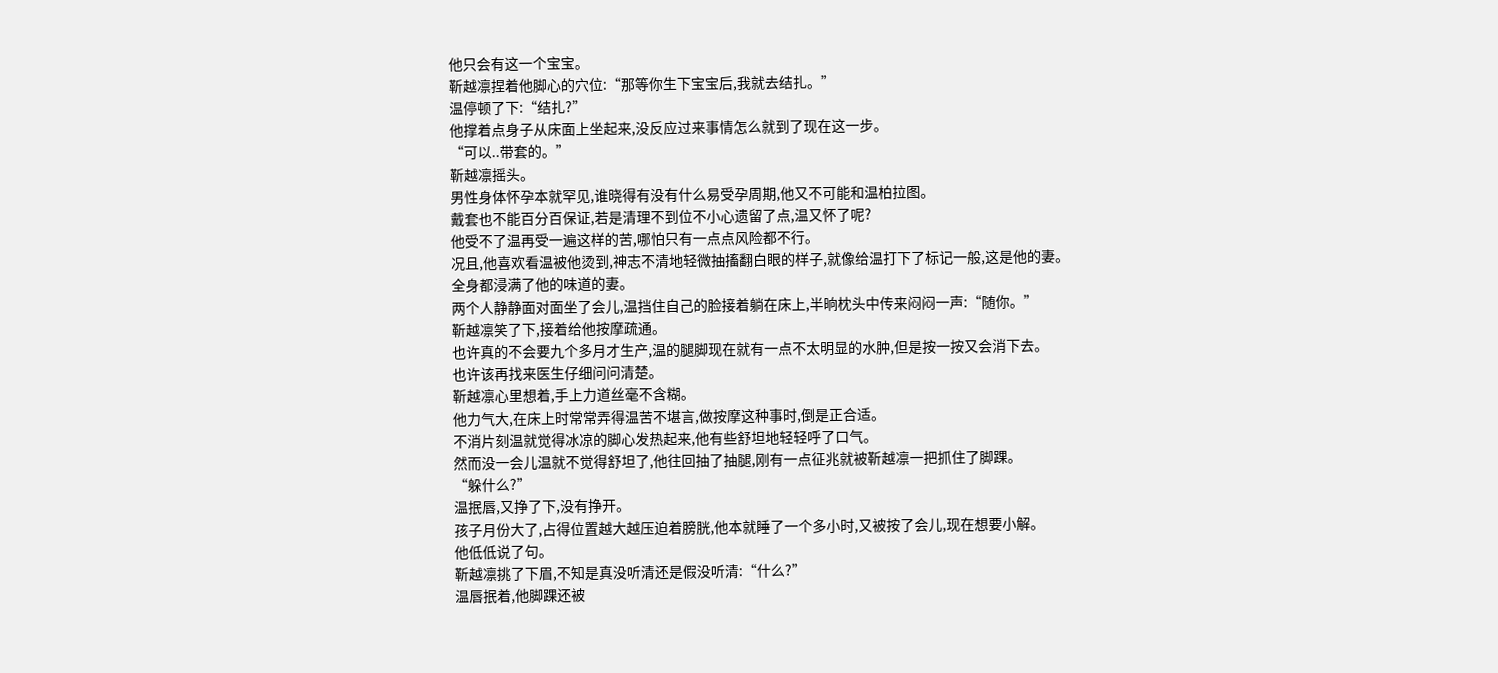他只会有这一个宝宝。
靳越凛捏着他脚心的穴位:“那等你生下宝宝后,我就去结扎。”
温停顿了下:“结扎?”
他撑着点身子从床面上坐起来,没反应过来事情怎么就到了现在这一步。
“可以..带套的。”
靳越凛摇头。
男性身体怀孕本就罕见,谁晓得有没有什么易受孕周期,他又不可能和温柏拉图。
戴套也不能百分百保证,若是清理不到位不小心遗留了点,温又怀了呢?
他受不了温再受一遍这样的苦,哪怕只有一点点风险都不行。
况且,他喜欢看温被他烫到,神志不清地轻微抽搐翻白眼的样子,就像给温打下了标记一般,这是他的妻。
全身都浸满了他的味道的妻。
两个人静静面对面坐了会儿,温挡住自己的脸接着躺在床上,半晌枕头中传来闷闷一声:“随你。”
靳越凛笑了下,接着给他按摩疏通。
也许真的不会要九个多月才生产,温的腿脚现在就有一点不太明显的水肿,但是按一按又会消下去。
也许该再找来医生仔细问问清楚。
靳越凛心里想着,手上力道丝毫不含糊。
他力气大,在床上时常常弄得温苦不堪言,做按摩这种事时,倒是正合适。
不消片刻温就觉得冰凉的脚心发热起来,他有些舒坦地轻轻呼了口气。
然而没一会儿温就不觉得舒坦了,他往回抽了抽腿,刚有一点征兆就被靳越凛一把抓住了脚踝。
“躲什么?”
温抿唇,又挣了下,没有挣开。
孩子月份大了,占得位置越大越压迫着膀胱,他本就睡了一个多小时,又被按了会儿,现在想要小解。
他低低说了句。
靳越凛挑了下眉,不知是真没听清还是假没听清:“什么?”
温唇抿着,他脚踝还被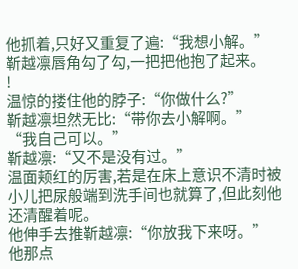他抓着,只好又重复了遍:“我想小解。”
靳越凛唇角勾了勾,一把把他抱了起来。
!
温惊的搂住他的脖子:“你做什么?”
靳越凛坦然无比:“带你去小解啊。”
“我自己可以。”
靳越凛:“又不是没有过。”
温面颊红的厉害,若是在床上意识不清时被小儿把尿般端到洗手间也就算了,但此刻他还清醒着呢。
他伸手去推靳越凛:“你放我下来呀。”
他那点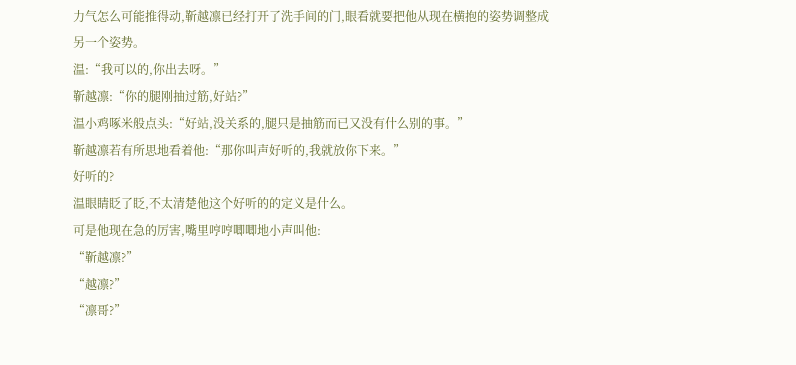力气怎么可能推得动,靳越凛已经打开了洗手间的门,眼看就要把他从现在横抱的姿势调整成另一个姿势。
温:“我可以的,你出去呀。”
靳越凛:“你的腿刚抽过筋,好站?”
温小鸡啄米般点头:“好站,没关系的,腿只是抽筋而已又没有什么别的事。”
靳越凛若有所思地看着他:“那你叫声好听的,我就放你下来。”
好听的?
温眼睛眨了眨,不太清楚他这个好听的的定义是什么。
可是他现在急的厉害,嘴里哼哼唧唧地小声叫他:
“靳越凛?”
“越凛?”
“凛哥?”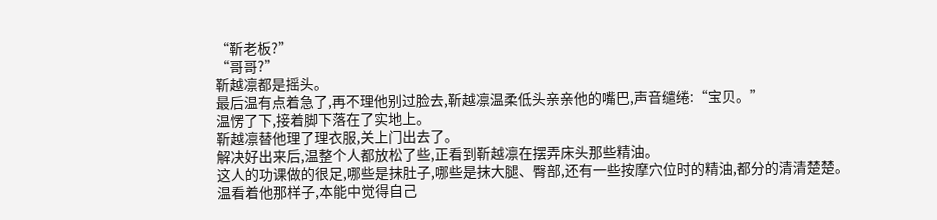“靳老板?”
“哥哥?”
靳越凛都是摇头。
最后温有点着急了,再不理他别过脸去,靳越凛温柔低头亲亲他的嘴巴,声音缱绻:“宝贝。”
温愣了下,接着脚下落在了实地上。
靳越凛替他理了理衣服,关上门出去了。
解决好出来后,温整个人都放松了些,正看到靳越凛在摆弄床头那些精油。
这人的功课做的很足,哪些是抹肚子,哪些是抹大腿、臀部,还有一些按摩穴位时的精油,都分的清清楚楚。
温看着他那样子,本能中觉得自己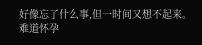好像忘了什么事,但一时间又想不起来。
难道怀孕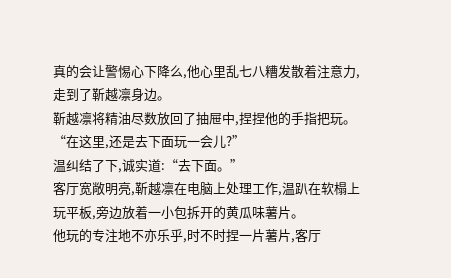真的会让警惕心下降么,他心里乱七八糟发散着注意力,走到了靳越凛身边。
靳越凛将精油尽数放回了抽屉中,捏捏他的手指把玩。
“在这里,还是去下面玩一会儿?”
温纠结了下,诚实道:“去下面。”
客厅宽敞明亮,靳越凛在电脑上处理工作,温趴在软榻上玩平板,旁边放着一小包拆开的黄瓜味薯片。
他玩的专注地不亦乐乎,时不时捏一片薯片,客厅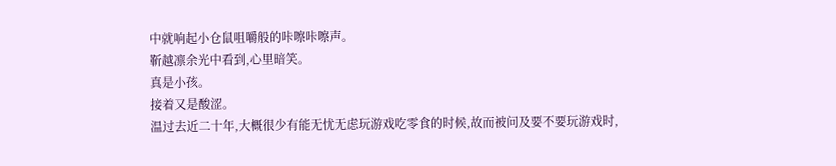中就响起小仓鼠咀嚼般的咔嚓咔嚓声。
靳越凛余光中看到,心里暗笑。
真是小孩。
接着又是酸涩。
温过去近二十年,大概很少有能无忧无虑玩游戏吃零食的时候,故而被问及要不要玩游戏时,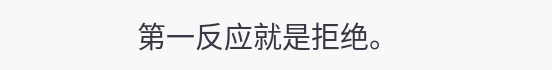第一反应就是拒绝。